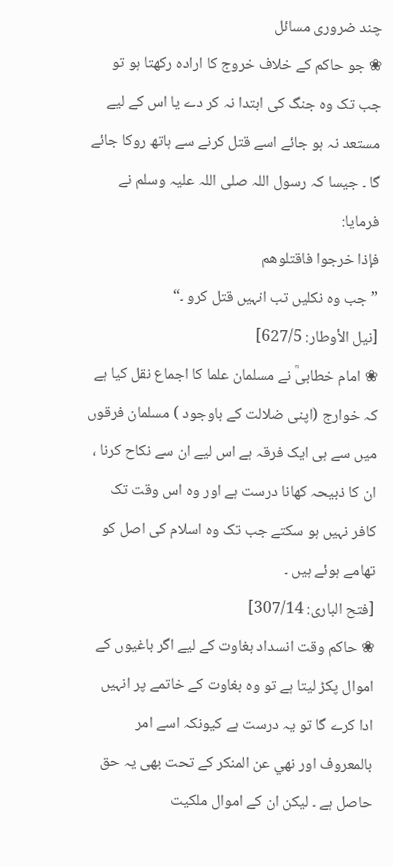چند ضروری مسائل
❀ جو حاکم کے خلاف خروج کا ارادہ رکھتا ہو تو جب تک وہ جنگ کی ابتدا نہ کر دے یا اس کے لیے مستعد نہ ہو جائے اسے قتل کرنے سے ہاتھ روکا جائے گا ۔ جیسا کہ رسول اللہ صلی اللہ علیہ وسلم نے فرمایا:
فإذا خرجوا فاقتلوهم
”جب وہ نکلیں تب انہیں قتل کرو ۔“
[نيل الأوطار: 627/5]
❀ امام خطابیؒ نے مسلمان علما کا اجماع نقل کیا ہے کہ خوارج (اپنی ضلالت کے باوجود ) مسلمان فرقوں میں سے ہی ایک فرقہ ہے اس لیے ان سے نکاح کرنا ، ان کا ذبیحہ کھانا درست ہے اور وہ اس وقت تک کافر نہیں ہو سکتے جب تک وہ اسلام کی اصل کو تھامے ہوئے ہیں ۔
[فتح البارى: 307/14]
❀ حاکم وقت انسداد بغاوت کے لیے اگر باغیوں کے اموال پکڑ لیتا ہے تو وہ بغاوت کے خاتمے پر انہیں ادا کرے گا تو یہ درست ہے کیونکہ اسے امر بالمعروف اور نهي عن المنكر کے تحت بھی یہ حق حاصل ہے ۔ لیکن ان کے اموال ملکیت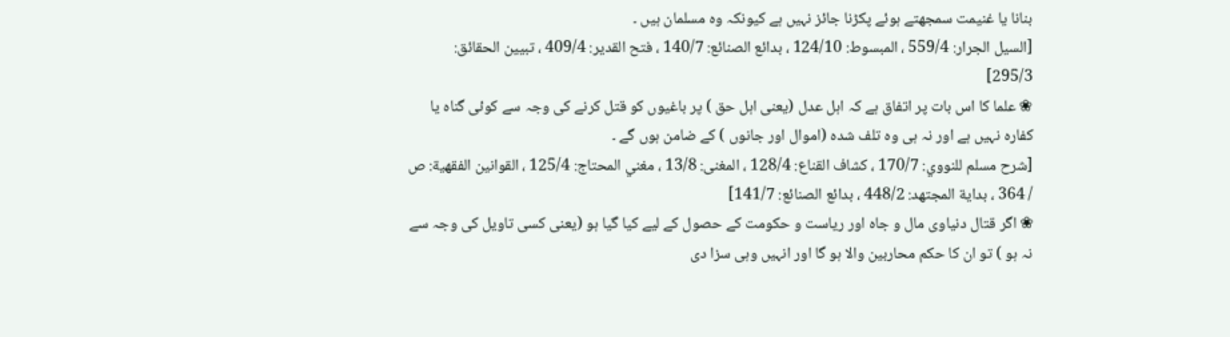بنانا یا غنیمت سمجھتے ہوئے پکڑنا جائز نہیں ہے کیونکہ وہ مسلمان ہیں ۔
[السيل الجرار: 559/4 ، المبسوط: 124/10 ، بدائع الصنائع: 140/7 ، فتح القدير: 409/4 ، تبيين الحقائق: 295/3]
❀ علما کا اس بات پر اتفاق ہے کہ اہل عدل (یعنی اہل حق ) پر باغیوں کو قتل کرنے کی وجہ سے کوئی گناہ یا کفارہ نہیں ہے اور نہ ہی وہ تلف شدہ (اموال اور جانوں ) کے ضامن ہوں گے ۔
[شرح مسلم للنووي: 170/7 ، كشاف القناع: 128/4 ، المغنى: 13/8 ، مغني المحتاج: 125/4 ، القوانين الفقهية: ص / 364 ، بداية المجتهد: 448/2 ، بدائع الصنائع: 141/7]
❀ اگر قتال دنیاوی مال و جاہ اور ریاست و حکومت کے حصول کے لیے کیا گیا ہو (یعنی کسی تاویل کی وجہ سے نہ ہو ) تو ان کا حکم محاربین والا ہو گا اور انہیں وہی سزا دی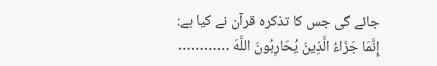جائے گی جس کا تذکرہ قرآن نے کیا ہے:
إِنَّمَا جَزَاءُ الَّذِينَ يُحَارِبُونَ اللَّهَ …………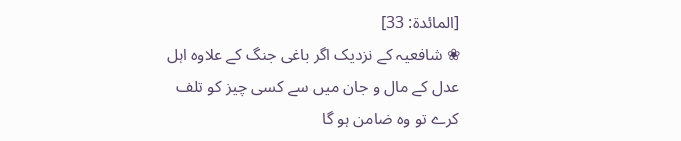[المائدة: 33]
❀ شافعیہ کے نزدیک اگر باغی جنگ کے علاوہ اہل عدل کے مال و جان میں سے کسی چیز کو تلف کرے تو وہ ضامن ہو گا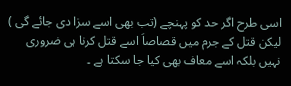اسی طرح اگر حد کو پہنچے (تب بھی اسے سزا دی جائے گی ) لیکن قتل کے جرم میں قصاصاَ اسے قتل کرنا ہی ضروری نہیں بلکہ اسے معاف بھی کیا جا سکتا ہے ۔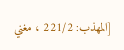[المهذب: 221/2 ، مغني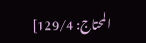المحتاج: 129/4]